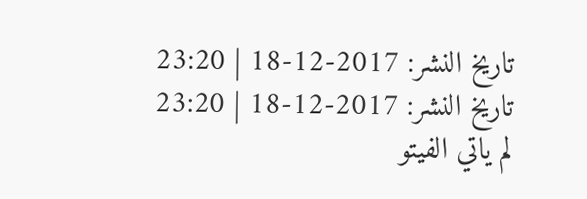تاريخ النشر: 2017-12-18 | 23:20
تاريخ النشر: 2017-12-18 | 23:20
لم ياتي الفيتو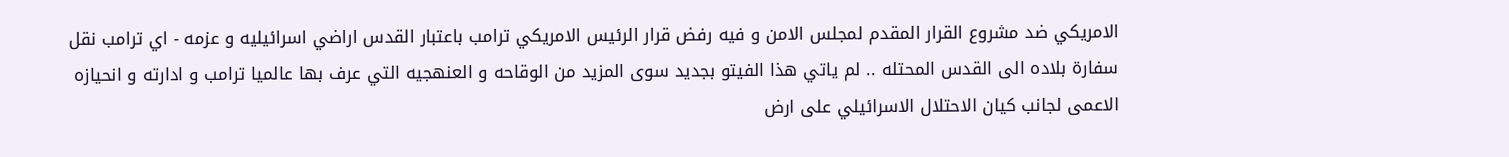الامريكي ضد مشروع القرار المقدم لمجلس الامن و فيه رفض قرار الرئيس الامريكي ترامب باعتبار القدس اراضي اسرائيليه و عزمه - اي ترامب نقل سفارة بلاده الى القدس المحتله .. لم ياتي هذا الفيتو بجديد سوى المزيد من الوقاحه و العنهجيه التي عرف بها عالميا ترامب و ادارته و انحيازه الاعمى لجانب كيان الاحتلال الاسرائيلي على ارض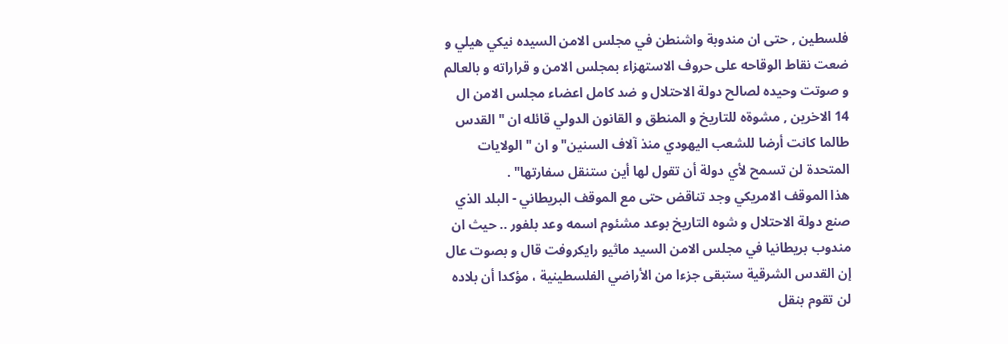فلسطين , حتى ان مندوبة واشنطن في مجلس الامن السيده نيكي هيلي و ضعت نقاط الوقاحه على حروف الاستهزاء بمجلس الامن و قراراته و بالعالم و صوتت وحيده لصالح دولة الاحتلال و ضد كامل اعضاء مجلس الامن ال 14 الاخرين , مشوةه للتاريخ و المنطق و القانون الدولي قائله ان "القدس طالما كانت أرضا للشعب اليهودي منذ آلاف السنين" و ان "الولايات المتحدة لن تسمح لأي دولة أن تقول لها أين ستنقل سفارتها" .
هذا الموقف الامريكي وجد تناقض حتى مع الموقف البريطاني - البلد الذي صنع دولة الاحتلال و شوه التاريخ بوعد مشئوم اسمه وعد بلفور .. حيث ان مندوب بريطانيا في مجلس الامن السيد ماثيو رايكروفت قال و بصوت عال إن القدس الشرقية ستبقى جزءا من الأراضي الفلسطينية ، مؤكدا أن بلاده لن تقوم بنقل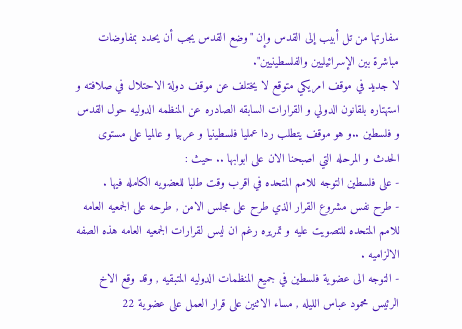سفارتها من تل أبيب إلى القدس وإن "وضع القدس يجب أن يحدد بمفاوضات مباشرة بين الإسرائيليين والفلسطينيين".
لا جديد في موقف امريكي متوقع لا يختلف عن موقف دولة الاحتلال في صلافته و استهتاره بلقانون الدولي و القرارات السابقه الصادره عن المنظمه الدوليه حول القدس و فلسطين ..و هو موقف يتطلب ردا عمليا فلسطينيا و عربيا و عالميا على مستوى الحدث و المرحله التي اصبحنا الان على ابوابها .. حيث :
- على فلسطين التوجه للامم المتحده في اقرب وقت طلبا للعضويه الكامله فيها .
- طرح نفس مشروع القرار الذي طرح على مجلس الامن , طرحه على الجمعيه العامه للامم المتحده للتصويت عليه و تمريره رغم ان ليس لقرارات الجمعيه العامه هذه الصفه الالزاميه .
- التوجه الى عضوية فلسطين في جميع المنظمات الدوليه المتبقيه , وقد وقع الاخ الرئيس محمود عباس الليله , مساء الاثنين على قرار العمل على عضوية 22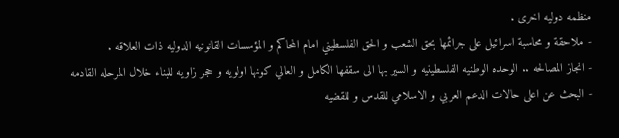منظمه دوليه اخرى .
- ملاحقة و محاسبة اسرائيل على جرائمها بحق الشعب و الحق الفلسطيني امام المحاكم و المؤسسات القانونيه الدوليه ذات العلاقه .
- انجاز المصالحه .. الوحده الوطنيه الفلسطينيه و السير بها الى سقفها الكامل و العالي كونها اولويه و حجر زاويه للبناء خلال المرحله القادمه
- البحث عن اعلى حالات الدعم العربي و الاسلامي للقدس و للقضيه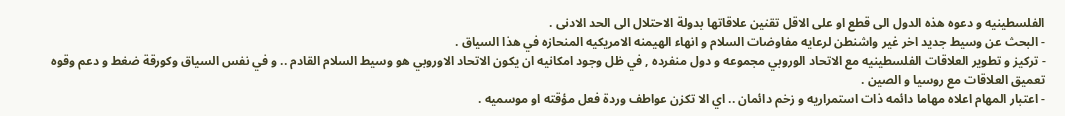الفلسطينيه و دعوه هذه الدول الى قطع او على الاقل تقنين علاقاتها بدولة الاحتلال الى الحد الادنى .
- البحث عن وسيط جديد اخر غير واشنطن لرعايه مفاوضات السلام و انهاء الهيمنه الامريكيه المنحازه في هذا السياق .
- تركيز و تطوير العلاقات الفلسطينيه مع الاتحاد الوروبي مجموعه و دول منفرده , في ظل وجود امكانيه ان يكون الاتحاد الاوروبي هو وسيط السلام القادم .. و في نفس السياق وكورقة ضغط و دعم وقوه تعميق العلاقات مع روسيا و الصين .
- اعتبار المهام اعلاه مهاما دائمه ذات استمراريه و زخم دائمان .. اي الا تكزن عواطف وردة فعل مؤقته او موسميه .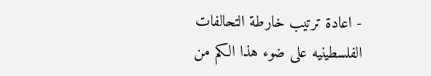- اعادة ترتيب خارطة التحالفات الفلسطينيه على ضوء هذا الكم من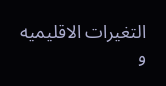التغيرات الاقليميه و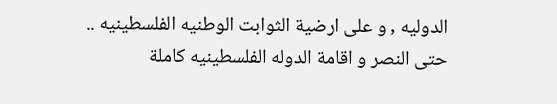الدوليه , و على ارضية الثوابت الوطنيه الفلسطينيه .. حتى النصر و اقامة الدوله الفلسطينيه كاملة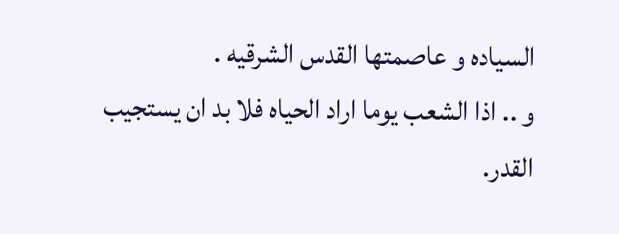السياده و عاصمتها القدس الشرقيه .
و .. اذا الشعب يوما اراد الحياه فلا بد ان يستجيب القدر.